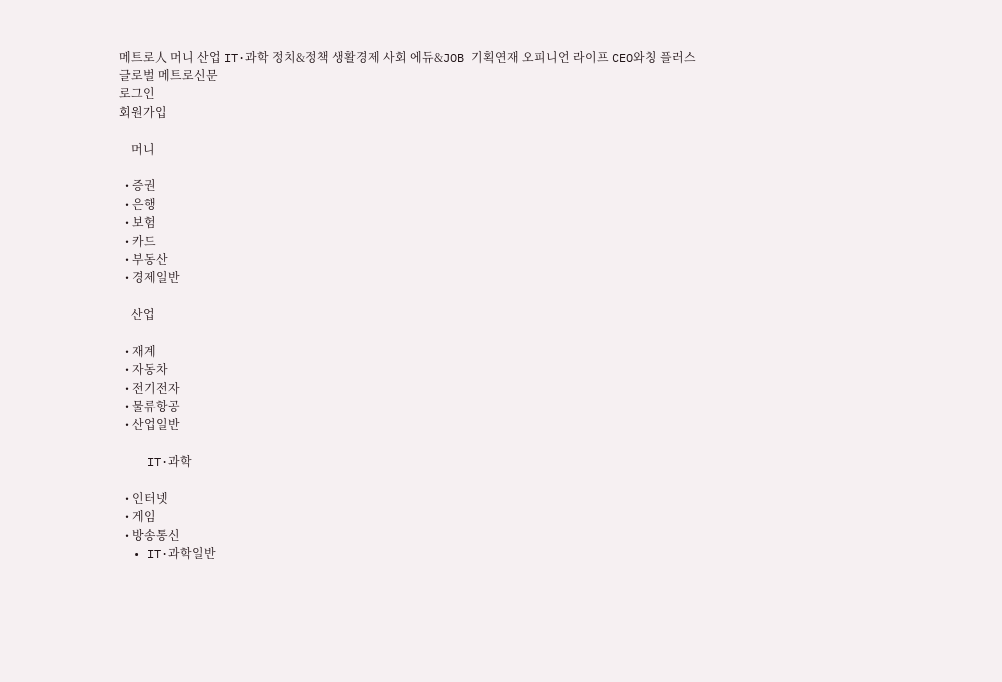메트로人 머니 산업 IT·과학 정치&정책 생활경제 사회 에듀&JOB 기획연재 오피니언 라이프 CEO와칭 플러스
글로벌 메트로신문
로그인
회원가입

    머니

  • 증권
  • 은행
  • 보험
  • 카드
  • 부동산
  • 경제일반

    산업

  • 재계
  • 자동차
  • 전기전자
  • 물류항공
  • 산업일반

    IT·과학

  • 인터넷
  • 게임
  • 방송통신
  • IT·과학일반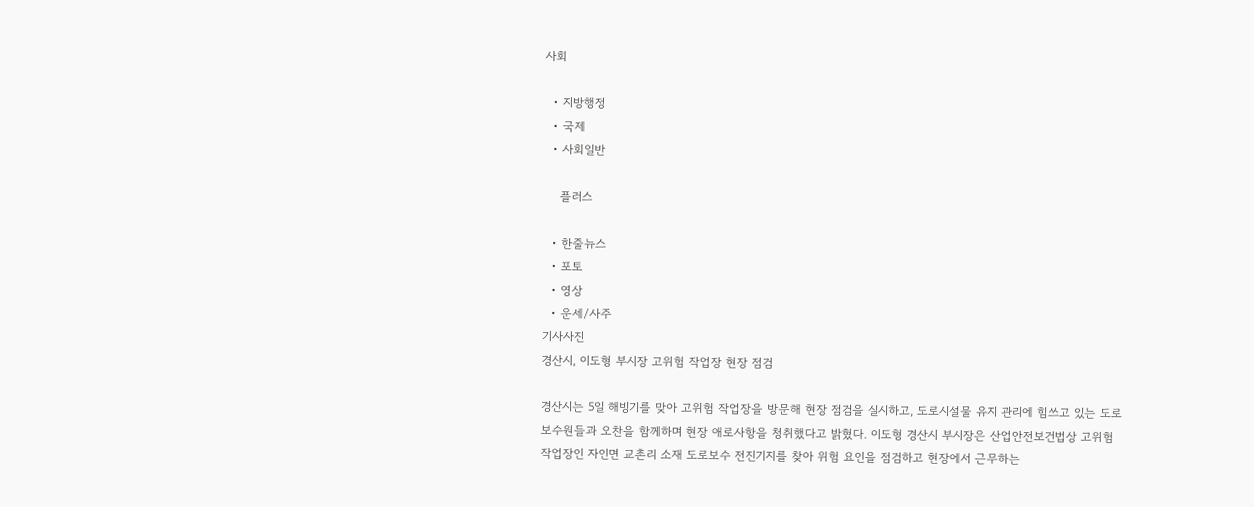사회

  • 지방행정
  • 국제
  • 사회일반

    플러스

  • 한줄뉴스
  • 포토
  • 영상
  • 운세/사주
기사사진
경산시, 이도형 부시장 고위험 작업장 현장 점검

경산시는 5일 해빙기를 맞아 고위험 작업장을 방문해 현장 점검을 실시하고, 도로시설물 유지 관리에 힘쓰고 있는 도로 보수원들과 오찬을 함께하며 현장 애로사항을 청취했다고 밝혔다. 이도형 경산시 부시장은 산업안전보건법상 고위험 작업장인 자인면 교촌리 소재 도로보수 전진기지를 찾아 위험 요인을 점검하고 현장에서 근무하는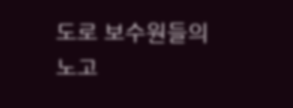도로 보수원들의 노고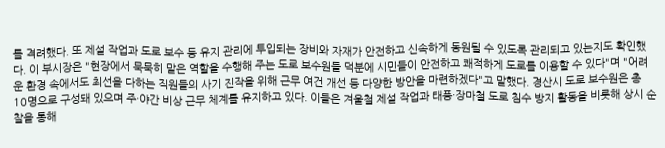를 격려했다. 또 제설 작업과 도로 보수 등 유지 관리에 투입되는 장비와 자재가 안전하고 신속하게 동원될 수 있도록 관리되고 있는지도 확인했다. 이 부시장은 "현장에서 묵묵히 맡은 역할을 수행해 주는 도로 보수원들 덕분에 시민들이 안전하고 쾌적하게 도로를 이용할 수 있다"며 "어려운 환경 속에서도 최선을 다하는 직원들의 사기 진작을 위해 근무 여건 개선 등 다양한 방안을 마련하겠다"고 말했다. 경산시 도로 보수원은 총 10명으로 구성돼 있으며 주·야간 비상 근무 체계를 유지하고 있다. 이들은 겨울철 제설 작업과 태풍·장마철 도로 침수 방지 활동을 비롯해 상시 순찰을 통해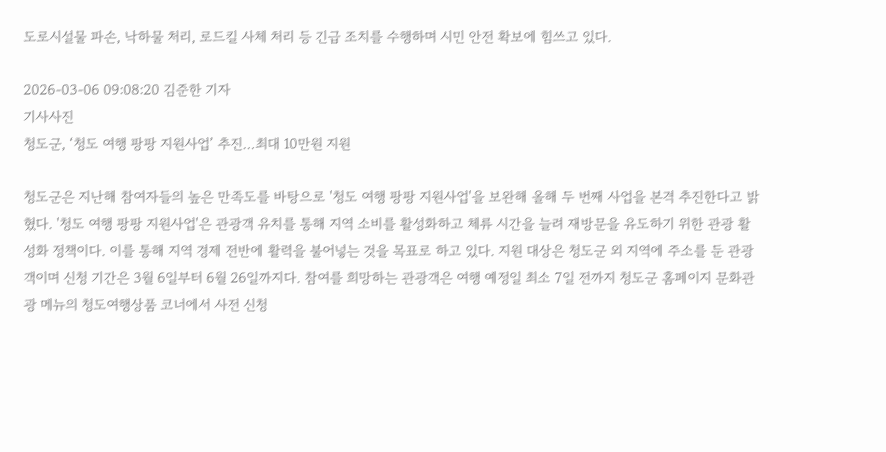도로시설물 파손, 낙하물 처리, 로드킬 사체 처리 등 긴급 조치를 수행하며 시민 안전 확보에 힘쓰고 있다.

2026-03-06 09:08:20 김준한 기자
기사사진
청도군, ‘청도 여행 팡팡 지원사업’ 추진…최대 10만원 지원

청도군은 지난해 참여자들의 높은 만족도를 바탕으로 '청도 여행 팡팡 지원사업'을 보완해 올해 두 번째 사업을 본격 추진한다고 밝혔다. '청도 여행 팡팡 지원사업'은 관광객 유치를 통해 지역 소비를 활성화하고 체류 시간을 늘려 재방문을 유도하기 위한 관광 활성화 정책이다. 이를 통해 지역 경제 전반에 활력을 불어넣는 것을 목표로 하고 있다. 지원 대상은 청도군 외 지역에 주소를 둔 관광객이며 신청 기간은 3월 6일부터 6월 26일까지다. 참여를 희망하는 관광객은 여행 예정일 최소 7일 전까지 청도군 홈페이지 문화관광 메뉴의 청도여행상품 코너에서 사전 신청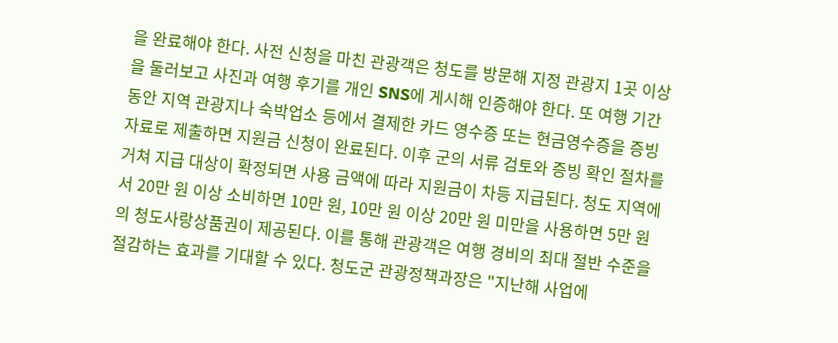을 완료해야 한다. 사전 신청을 마친 관광객은 청도를 방문해 지정 관광지 1곳 이상을 둘러보고 사진과 여행 후기를 개인 SNS에 게시해 인증해야 한다. 또 여행 기간 동안 지역 관광지나 숙박업소 등에서 결제한 카드 영수증 또는 현금영수증을 증빙 자료로 제출하면 지원금 신청이 완료된다. 이후 군의 서류 검토와 증빙 확인 절차를 거쳐 지급 대상이 확정되면 사용 금액에 따라 지원금이 차등 지급된다. 청도 지역에서 20만 원 이상 소비하면 10만 원, 10만 원 이상 20만 원 미만을 사용하면 5만 원의 청도사랑상품권이 제공된다. 이를 통해 관광객은 여행 경비의 최대 절반 수준을 절감하는 효과를 기대할 수 있다. 청도군 관광정책과장은 "지난해 사업에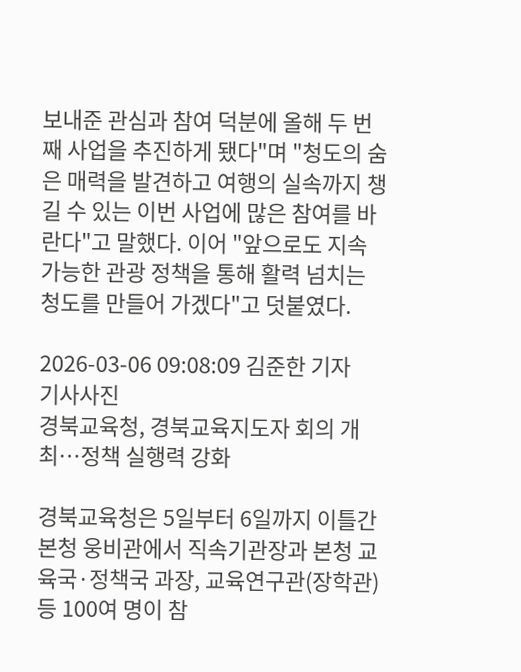보내준 관심과 참여 덕분에 올해 두 번째 사업을 추진하게 됐다"며 "청도의 숨은 매력을 발견하고 여행의 실속까지 챙길 수 있는 이번 사업에 많은 참여를 바란다"고 말했다. 이어 "앞으로도 지속 가능한 관광 정책을 통해 활력 넘치는 청도를 만들어 가겠다"고 덧붙였다.

2026-03-06 09:08:09 김준한 기자
기사사진
경북교육청, 경북교육지도자 회의 개최…정책 실행력 강화

경북교육청은 5일부터 6일까지 이틀간 본청 웅비관에서 직속기관장과 본청 교육국·정책국 과장, 교육연구관(장학관) 등 100여 명이 참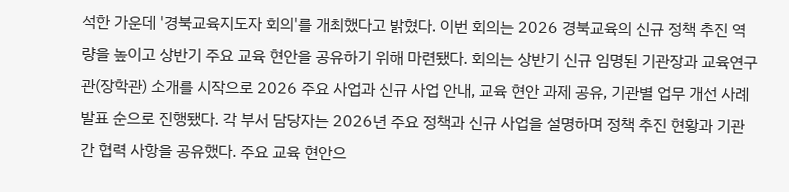석한 가운데 '경북교육지도자 회의'를 개최했다고 밝혔다. 이번 회의는 2026 경북교육의 신규 정책 추진 역량을 높이고 상반기 주요 교육 현안을 공유하기 위해 마련됐다. 회의는 상반기 신규 임명된 기관장과 교육연구관(장학관) 소개를 시작으로 2026 주요 사업과 신규 사업 안내, 교육 현안 과제 공유, 기관별 업무 개선 사례 발표 순으로 진행됐다. 각 부서 담당자는 2026년 주요 정책과 신규 사업을 설명하며 정책 추진 현황과 기관 간 협력 사항을 공유했다. 주요 교육 현안으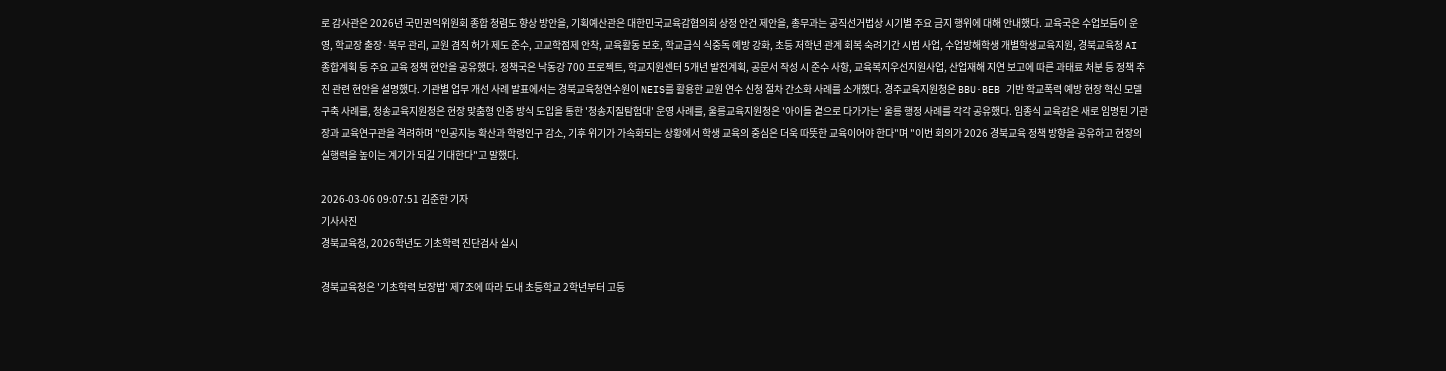로 감사관은 2026년 국민권익위원회 종합 청렴도 향상 방안을, 기획예산관은 대한민국교육감협의회 상정 안건 제안을, 총무과는 공직선거법상 시기별 주요 금지 행위에 대해 안내했다. 교육국은 수업보듬이 운영, 학교장 출장·복무 관리, 교원 겸직 허가 제도 준수, 고교학점제 안착, 교육활동 보호, 학교급식 식중독 예방 강화, 초등 저학년 관계 회복 숙려기간 시범 사업, 수업방해학생 개별학생교육지원, 경북교육청 AI 종합계획 등 주요 교육 정책 현안을 공유했다. 정책국은 낙동강 700 프로젝트, 학교지원센터 5개년 발전계획, 공문서 작성 시 준수 사항, 교육복지우선지원사업, 산업재해 지연 보고에 따른 과태료 처분 등 정책 추진 관련 현안을 설명했다. 기관별 업무 개선 사례 발표에서는 경북교육청연수원이 NEIS를 활용한 교원 연수 신청 절차 간소화 사례를 소개했다. 경주교육지원청은 BBU·BEB 기반 학교폭력 예방 현장 혁신 모델 구축 사례를, 청송교육지원청은 현장 맞춤형 인증 방식 도입을 통한 '청송지질탐험대' 운영 사례를, 울릉교육지원청은 '아이들 곁으로 다가가는' 울릉 행정 사례를 각각 공유했다. 임종식 교육감은 새로 임명된 기관장과 교육연구관을 격려하며 "인공지능 확산과 학령인구 감소, 기후 위기가 가속화되는 상황에서 학생 교육의 중심은 더욱 따뜻한 교육이어야 한다"며 "이번 회의가 2026 경북교육 정책 방향을 공유하고 현장의 실행력을 높이는 계기가 되길 기대한다"고 말했다.

2026-03-06 09:07:51 김준한 기자
기사사진
경북교육청, 2026학년도 기초학력 진단검사 실시

경북교육청은 '기초학력 보장법' 제7조에 따라 도내 초등학교 2학년부터 고등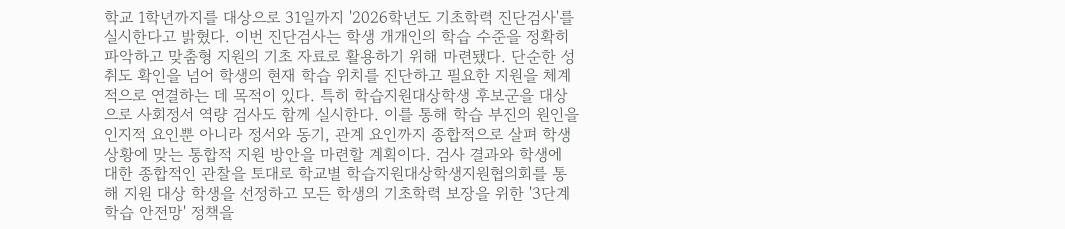학교 1학년까지를 대상으로 31일까지 '2026학년도 기초학력 진단검사'를 실시한다고 밝혔다. 이번 진단검사는 학생 개개인의 학습 수준을 정확히 파악하고 맞춤형 지원의 기초 자료로 활용하기 위해 마련됐다. 단순한 성취도 확인을 넘어 학생의 현재 학습 위치를 진단하고 필요한 지원을 체계적으로 연결하는 데 목적이 있다. 특히 학습지원대상학생 후보군을 대상으로 사회정서 역량 검사도 함께 실시한다. 이를 통해 학습 부진의 원인을 인지적 요인뿐 아니라 정서와 동기, 관계 요인까지 종합적으로 살펴 학생 상황에 맞는 통합적 지원 방안을 마련할 계획이다. 검사 결과와 학생에 대한 종합적인 관찰을 토대로 학교별 학습지원대상학생지원협의회를 통해 지원 대상 학생을 선정하고 모든 학생의 기초학력 보장을 위한 '3단계 학습 안전망' 정책을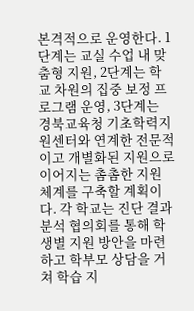본격적으로 운영한다. 1단계는 교실 수업 내 맞춤형 지원, 2단계는 학교 차원의 집중 보정 프로그램 운영, 3단계는 경북교육청 기초학력지원센터와 연계한 전문적이고 개별화된 지원으로 이어지는 촘촘한 지원 체계를 구축할 계획이다. 각 학교는 진단 결과 분석 협의회를 통해 학생별 지원 방안을 마련하고 학부모 상담을 거쳐 학습 지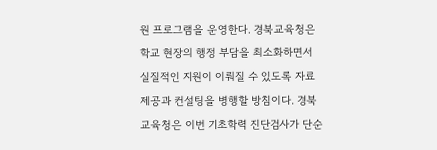원 프로그램을 운영한다. 경북교육청은 학교 현장의 행정 부담을 최소화하면서 실질적인 지원이 이뤄질 수 있도록 자료 제공과 컨설팅을 병행할 방침이다. 경북교육청은 이번 기초학력 진단검사가 단순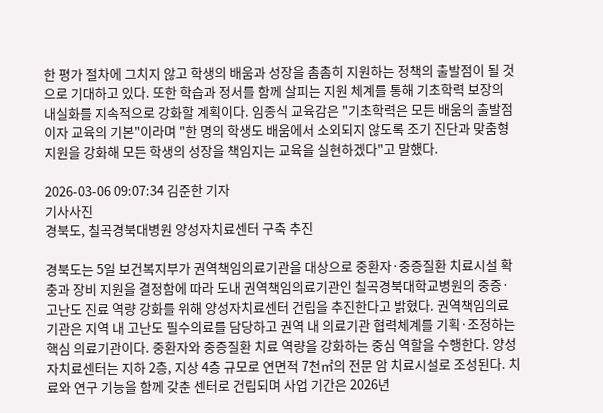한 평가 절차에 그치지 않고 학생의 배움과 성장을 촘촘히 지원하는 정책의 출발점이 될 것으로 기대하고 있다. 또한 학습과 정서를 함께 살피는 지원 체계를 통해 기초학력 보장의 내실화를 지속적으로 강화할 계획이다. 임종식 교육감은 "기초학력은 모든 배움의 출발점이자 교육의 기본"이라며 "한 명의 학생도 배움에서 소외되지 않도록 조기 진단과 맞춤형 지원을 강화해 모든 학생의 성장을 책임지는 교육을 실현하겠다"고 말했다.

2026-03-06 09:07:34 김준한 기자
기사사진
경북도, 칠곡경북대병원 양성자치료센터 구축 추진

경북도는 5일 보건복지부가 권역책임의료기관을 대상으로 중환자·중증질환 치료시설 확충과 장비 지원을 결정함에 따라 도내 권역책임의료기관인 칠곡경북대학교병원의 중증·고난도 진료 역량 강화를 위해 양성자치료센터 건립을 추진한다고 밝혔다. 권역책임의료기관은 지역 내 고난도 필수의료를 담당하고 권역 내 의료기관 협력체계를 기획·조정하는 핵심 의료기관이다. 중환자와 중증질환 치료 역량을 강화하는 중심 역할을 수행한다. 양성자치료센터는 지하 2층, 지상 4층 규모로 연면적 7천㎡의 전문 암 치료시설로 조성된다. 치료와 연구 기능을 함께 갖춘 센터로 건립되며 사업 기간은 2026년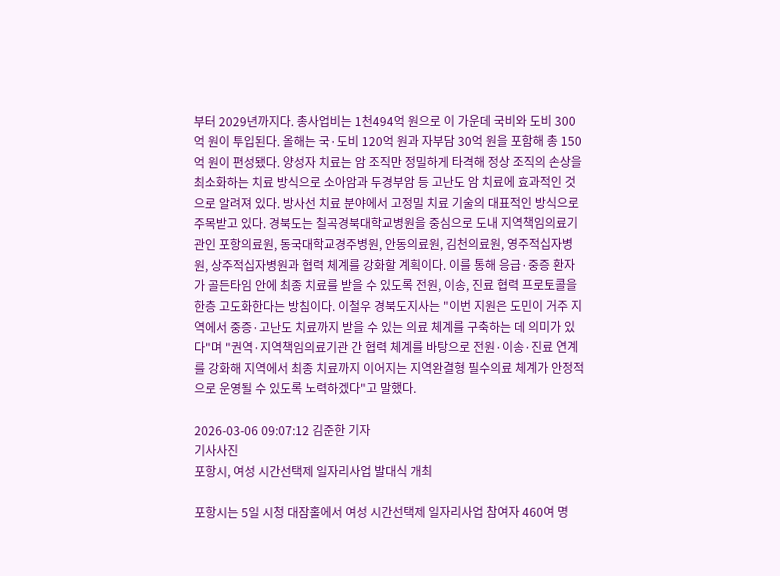부터 2029년까지다. 총사업비는 1천494억 원으로 이 가운데 국비와 도비 300억 원이 투입된다. 올해는 국·도비 120억 원과 자부담 30억 원을 포함해 총 150억 원이 편성됐다. 양성자 치료는 암 조직만 정밀하게 타격해 정상 조직의 손상을 최소화하는 치료 방식으로 소아암과 두경부암 등 고난도 암 치료에 효과적인 것으로 알려져 있다. 방사선 치료 분야에서 고정밀 치료 기술의 대표적인 방식으로 주목받고 있다. 경북도는 칠곡경북대학교병원을 중심으로 도내 지역책임의료기관인 포항의료원, 동국대학교경주병원, 안동의료원, 김천의료원, 영주적십자병원, 상주적십자병원과 협력 체계를 강화할 계획이다. 이를 통해 응급·중증 환자가 골든타임 안에 최종 치료를 받을 수 있도록 전원, 이송, 진료 협력 프로토콜을 한층 고도화한다는 방침이다. 이철우 경북도지사는 "이번 지원은 도민이 거주 지역에서 중증·고난도 치료까지 받을 수 있는 의료 체계를 구축하는 데 의미가 있다"며 "권역·지역책임의료기관 간 협력 체계를 바탕으로 전원·이송·진료 연계를 강화해 지역에서 최종 치료까지 이어지는 지역완결형 필수의료 체계가 안정적으로 운영될 수 있도록 노력하겠다"고 말했다.

2026-03-06 09:07:12 김준한 기자
기사사진
포항시, 여성 시간선택제 일자리사업 발대식 개최

포항시는 5일 시청 대잠홀에서 여성 시간선택제 일자리사업 참여자 460여 명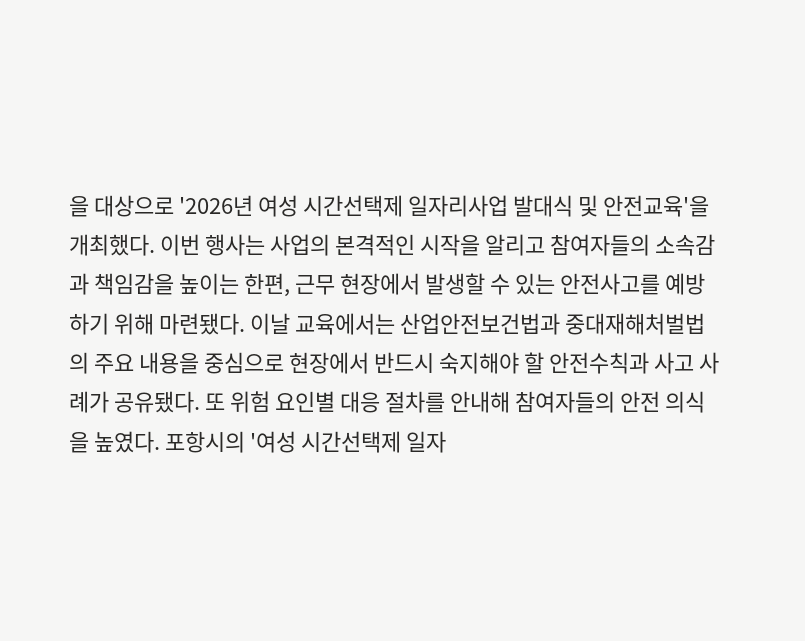을 대상으로 '2026년 여성 시간선택제 일자리사업 발대식 및 안전교육'을 개최했다. 이번 행사는 사업의 본격적인 시작을 알리고 참여자들의 소속감과 책임감을 높이는 한편, 근무 현장에서 발생할 수 있는 안전사고를 예방하기 위해 마련됐다. 이날 교육에서는 산업안전보건법과 중대재해처벌법의 주요 내용을 중심으로 현장에서 반드시 숙지해야 할 안전수칙과 사고 사례가 공유됐다. 또 위험 요인별 대응 절차를 안내해 참여자들의 안전 의식을 높였다. 포항시의 '여성 시간선택제 일자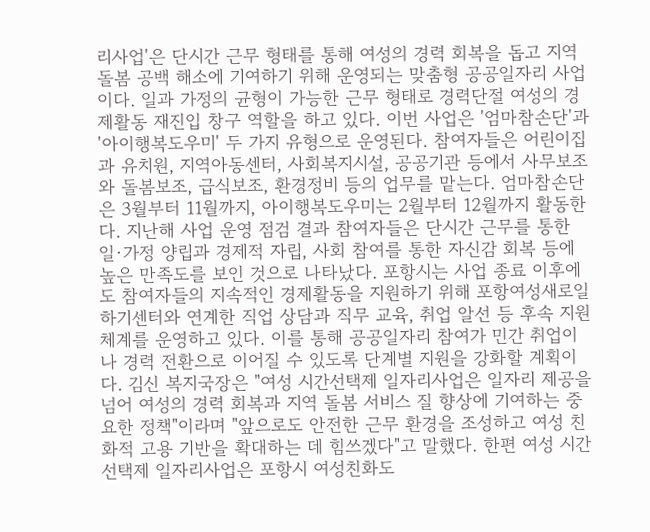리사업'은 단시간 근무 형태를 통해 여성의 경력 회복을 돕고 지역 돌봄 공백 해소에 기여하기 위해 운영되는 맞춤형 공공일자리 사업이다. 일과 가정의 균형이 가능한 근무 형태로 경력단절 여성의 경제활동 재진입 창구 역할을 하고 있다. 이번 사업은 '엄마참손단'과 '아이행복도우미' 두 가지 유형으로 운영된다. 참여자들은 어린이집과 유치원, 지역아동센터, 사회복지시설, 공공기관 등에서 사무보조와 돌봄보조, 급식보조, 환경정비 등의 업무를 맡는다. 엄마참손단은 3월부터 11월까지, 아이행복도우미는 2월부터 12월까지 활동한다. 지난해 사업 운영 점검 결과 참여자들은 단시간 근무를 통한 일·가정 양립과 경제적 자립, 사회 참여를 통한 자신감 회복 등에 높은 만족도를 보인 것으로 나타났다. 포항시는 사업 종료 이후에도 참여자들의 지속적인 경제활동을 지원하기 위해 포항여성새로일하기센터와 연계한 직업 상담과 직무 교육, 취업 알선 등 후속 지원 체계를 운영하고 있다. 이를 통해 공공일자리 참여가 민간 취업이나 경력 전환으로 이어질 수 있도록 단계별 지원을 강화할 계획이다. 김신 복지국장은 "여성 시간선택제 일자리사업은 일자리 제공을 넘어 여성의 경력 회복과 지역 돌봄 서비스 질 향상에 기여하는 중요한 정책"이라며 "앞으로도 안전한 근무 환경을 조성하고 여성 친화적 고용 기반을 확대하는 데 힘쓰겠다"고 말했다. 한편 여성 시간선택제 일자리사업은 포항시 여성친화도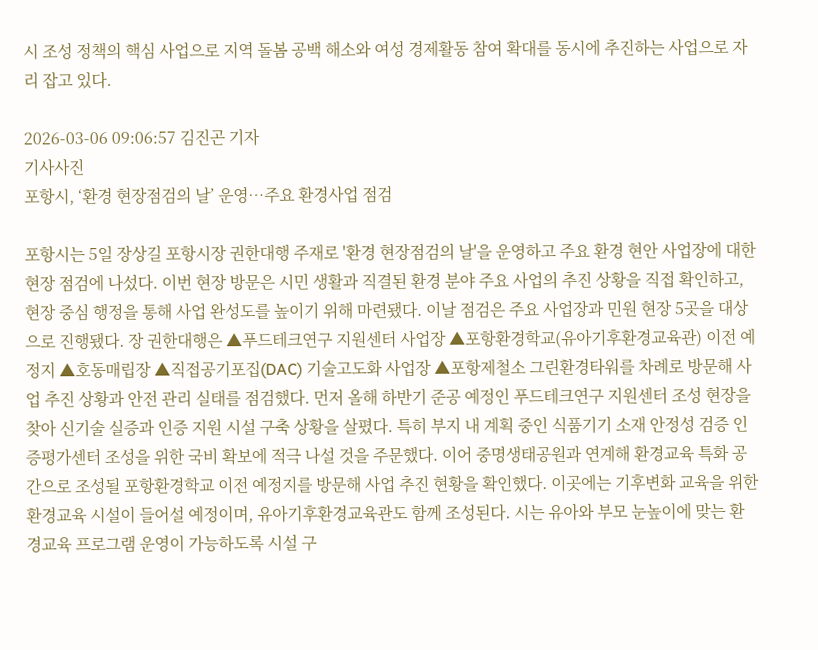시 조성 정책의 핵심 사업으로 지역 돌봄 공백 해소와 여성 경제활동 참여 확대를 동시에 추진하는 사업으로 자리 잡고 있다.

2026-03-06 09:06:57 김진곤 기자
기사사진
포항시, ‘환경 현장점검의 날’ 운영…주요 환경사업 점검

포항시는 5일 장상길 포항시장 권한대행 주재로 '환경 현장점검의 날'을 운영하고 주요 환경 현안 사업장에 대한 현장 점검에 나섰다. 이번 현장 방문은 시민 생활과 직결된 환경 분야 주요 사업의 추진 상황을 직접 확인하고, 현장 중심 행정을 통해 사업 완성도를 높이기 위해 마련됐다. 이날 점검은 주요 사업장과 민원 현장 5곳을 대상으로 진행됐다. 장 권한대행은 ▲푸드테크연구 지원센터 사업장 ▲포항환경학교(유아기후환경교육관) 이전 예정지 ▲호동매립장 ▲직접공기포집(DAC) 기술고도화 사업장 ▲포항제철소 그린환경타워를 차례로 방문해 사업 추진 상황과 안전 관리 실태를 점검했다. 먼저 올해 하반기 준공 예정인 푸드테크연구 지원센터 조성 현장을 찾아 신기술 실증과 인증 지원 시설 구축 상황을 살폈다. 특히 부지 내 계획 중인 식품기기 소재 안정성 검증 인증평가센터 조성을 위한 국비 확보에 적극 나설 것을 주문했다. 이어 중명생태공원과 연계해 환경교육 특화 공간으로 조성될 포항환경학교 이전 예정지를 방문해 사업 추진 현황을 확인했다. 이곳에는 기후변화 교육을 위한 환경교육 시설이 들어설 예정이며, 유아기후환경교육관도 함께 조성된다. 시는 유아와 부모 눈높이에 맞는 환경교육 프로그램 운영이 가능하도록 시설 구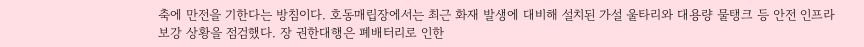축에 만전을 기한다는 방침이다. 호동매립장에서는 최근 화재 발생에 대비해 설치된 가설 울타리와 대용량 물탱크 등 안전 인프라 보강 상황을 점검했다. 장 권한대행은 폐배터리로 인한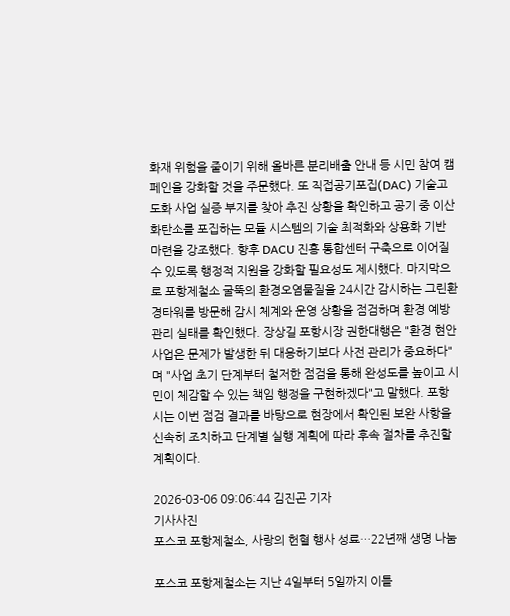화재 위험을 줄이기 위해 올바른 분리배출 안내 등 시민 참여 캠페인을 강화할 것을 주문했다. 또 직접공기포집(DAC) 기술고도화 사업 실증 부지를 찾아 추진 상황을 확인하고 공기 중 이산화탄소를 포집하는 모듈 시스템의 기술 최적화와 상용화 기반 마련을 강조했다. 향후 DACU 진흥 통합센터 구축으로 이어질 수 있도록 행정적 지원을 강화할 필요성도 제시했다. 마지막으로 포항제철소 굴뚝의 환경오염물질을 24시간 감시하는 그린환경타워를 방문해 감시 체계와 운영 상황을 점검하며 환경 예방 관리 실태를 확인했다. 장상길 포항시장 권한대행은 "환경 현안 사업은 문제가 발생한 뒤 대응하기보다 사전 관리가 중요하다"며 "사업 초기 단계부터 철저한 점검을 통해 완성도를 높이고 시민이 체감할 수 있는 책임 행정을 구현하겠다"고 말했다. 포항시는 이번 점검 결과를 바탕으로 현장에서 확인된 보완 사항을 신속히 조치하고 단계별 실행 계획에 따라 후속 절차를 추진할 계획이다.

2026-03-06 09:06:44 김진곤 기자
기사사진
포스코 포항제철소, 사랑의 헌혈 행사 성료…22년째 생명 나눔

포스코 포항제철소는 지난 4일부터 5일까지 이틀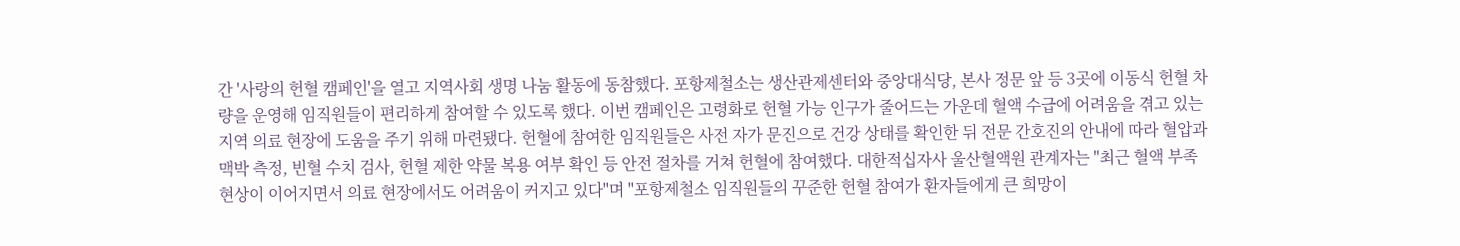간 '사랑의 헌혈 캠페인'을 열고 지역사회 생명 나눔 활동에 동참했다. 포항제철소는 생산관제센터와 중앙대식당, 본사 정문 앞 등 3곳에 이동식 헌혈 차량을 운영해 임직원들이 편리하게 참여할 수 있도록 했다. 이번 캠페인은 고령화로 헌혈 가능 인구가 줄어드는 가운데 혈액 수급에 어려움을 겪고 있는 지역 의료 현장에 도움을 주기 위해 마련됐다. 헌혈에 참여한 임직원들은 사전 자가 문진으로 건강 상태를 확인한 뒤 전문 간호진의 안내에 따라 혈압과 맥박 측정, 빈혈 수치 검사, 헌혈 제한 약물 복용 여부 확인 등 안전 절차를 거쳐 헌혈에 참여했다. 대한적십자사 울산혈액원 관계자는 "최근 혈액 부족 현상이 이어지면서 의료 현장에서도 어려움이 커지고 있다"며 "포항제철소 임직원들의 꾸준한 헌혈 참여가 환자들에게 큰 희망이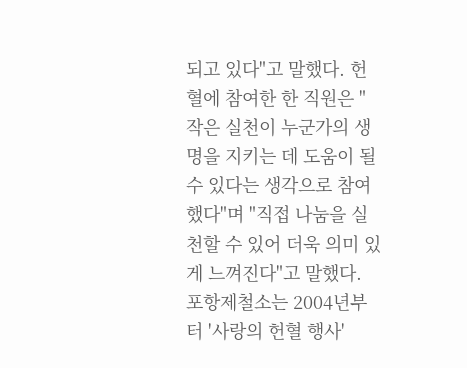되고 있다"고 말했다. 헌혈에 참여한 한 직원은 "작은 실천이 누군가의 생명을 지키는 데 도움이 될 수 있다는 생각으로 참여했다"며 "직접 나눔을 실천할 수 있어 더욱 의미 있게 느껴진다"고 말했다. 포항제철소는 2004년부터 '사랑의 헌혈 행사'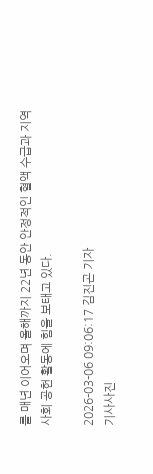를 매년 이어오며 올해까지 22년 동안 안정적인 혈액 수급과 지역사회 공헌 활동에 힘을 보태고 있다.

2026-03-06 09:06:17 김진곤 기자
기사사진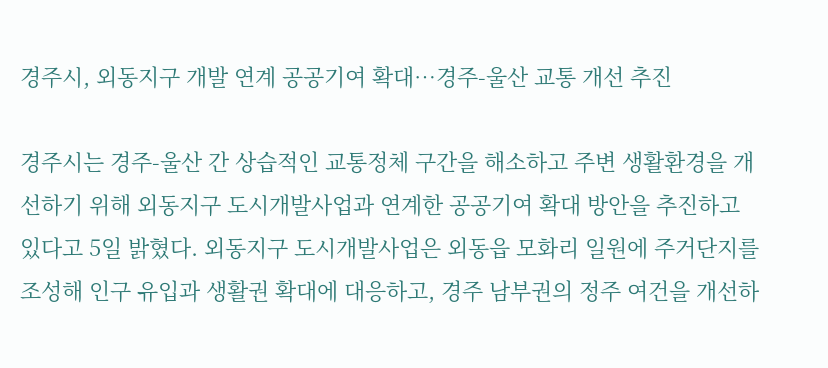경주시, 외동지구 개발 연계 공공기여 확대…경주-울산 교통 개선 추진

경주시는 경주-울산 간 상습적인 교통정체 구간을 해소하고 주변 생활환경을 개선하기 위해 외동지구 도시개발사업과 연계한 공공기여 확대 방안을 추진하고 있다고 5일 밝혔다. 외동지구 도시개발사업은 외동읍 모화리 일원에 주거단지를 조성해 인구 유입과 생활권 확대에 대응하고, 경주 남부권의 정주 여건을 개선하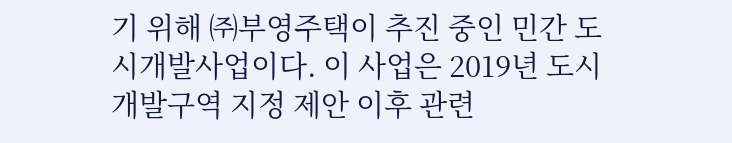기 위해 ㈜부영주택이 추진 중인 민간 도시개발사업이다. 이 사업은 2019년 도시개발구역 지정 제안 이후 관련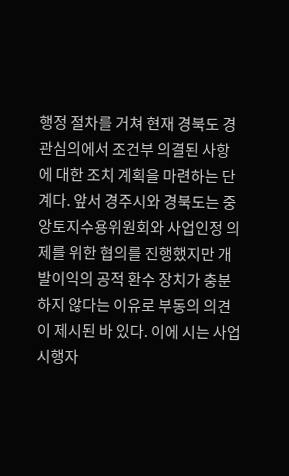행정 절차를 거쳐 현재 경북도 경관심의에서 조건부 의결된 사항에 대한 조치 계획을 마련하는 단계다. 앞서 경주시와 경북도는 중앙토지수용위원회와 사업인정 의제를 위한 협의를 진행했지만 개발이익의 공적 환수 장치가 충분하지 않다는 이유로 부동의 의견이 제시된 바 있다. 이에 시는 사업 시행자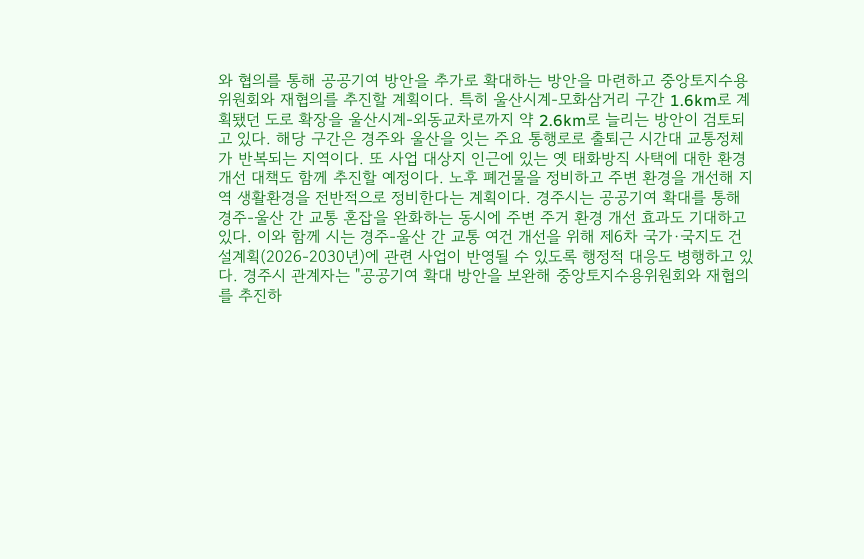와 협의를 통해 공공기여 방안을 추가로 확대하는 방안을 마련하고 중앙토지수용위원회와 재협의를 추진할 계획이다. 특히 울산시계-모화삼거리 구간 1.6km로 계획됐던 도로 확장을 울산시계-외동교차로까지 약 2.6km로 늘리는 방안이 검토되고 있다. 해당 구간은 경주와 울산을 잇는 주요 통행로로 출퇴근 시간대 교통정체가 반복되는 지역이다. 또 사업 대상지 인근에 있는 옛 태화방직 사택에 대한 환경 개선 대책도 함께 추진할 예정이다. 노후 폐건물을 정비하고 주변 환경을 개선해 지역 생활환경을 전반적으로 정비한다는 계획이다. 경주시는 공공기여 확대를 통해 경주-울산 간 교통 혼잡을 완화하는 동시에 주변 주거 환경 개선 효과도 기대하고 있다. 이와 함께 시는 경주-울산 간 교통 여건 개선을 위해 제6차 국가·국지도 건설계획(2026-2030년)에 관련 사업이 반영될 수 있도록 행정적 대응도 병행하고 있다. 경주시 관계자는 "공공기여 확대 방안을 보완해 중앙토지수용위원회와 재협의를 추진하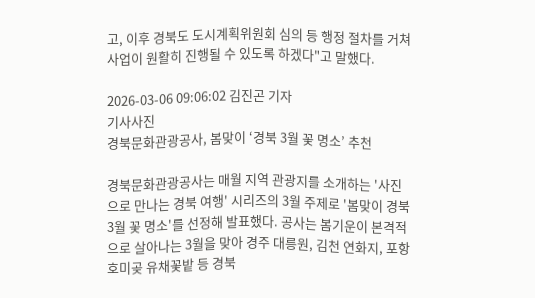고, 이후 경북도 도시계획위원회 심의 등 행정 절차를 거쳐 사업이 원활히 진행될 수 있도록 하겠다"고 말했다.

2026-03-06 09:06:02 김진곤 기자
기사사진
경북문화관광공사, 봄맞이 ‘경북 3월 꽃 명소’ 추천

경북문화관광공사는 매월 지역 관광지를 소개하는 '사진으로 만나는 경북 여행' 시리즈의 3월 주제로 '봄맞이 경북 3월 꽃 명소'를 선정해 발표했다. 공사는 봄기운이 본격적으로 살아나는 3월을 맞아 경주 대릉원, 김천 연화지, 포항 호미곶 유채꽃밭 등 경북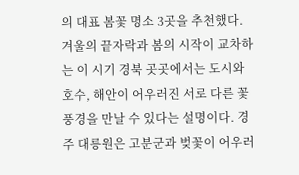의 대표 봄꽃 명소 3곳을 추천했다. 겨울의 끝자락과 봄의 시작이 교차하는 이 시기 경북 곳곳에서는 도시와 호수, 해안이 어우러진 서로 다른 꽃 풍경을 만날 수 있다는 설명이다. 경주 대릉원은 고분군과 벚꽃이 어우러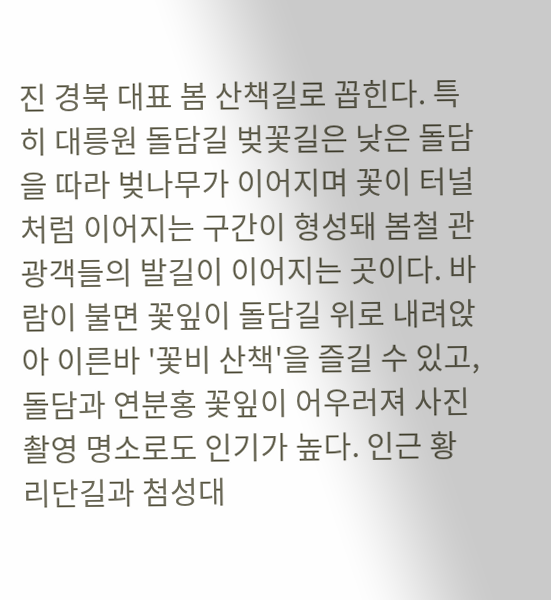진 경북 대표 봄 산책길로 꼽힌다. 특히 대릉원 돌담길 벚꽃길은 낮은 돌담을 따라 벚나무가 이어지며 꽃이 터널처럼 이어지는 구간이 형성돼 봄철 관광객들의 발길이 이어지는 곳이다. 바람이 불면 꽃잎이 돌담길 위로 내려앉아 이른바 '꽃비 산책'을 즐길 수 있고, 돌담과 연분홍 꽃잎이 어우러져 사진 촬영 명소로도 인기가 높다. 인근 황리단길과 첨성대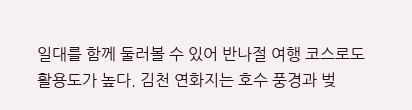일대를 함께 둘러볼 수 있어 반나절 여행 코스로도 활용도가 높다. 김천 연화지는 호수 풍경과 벚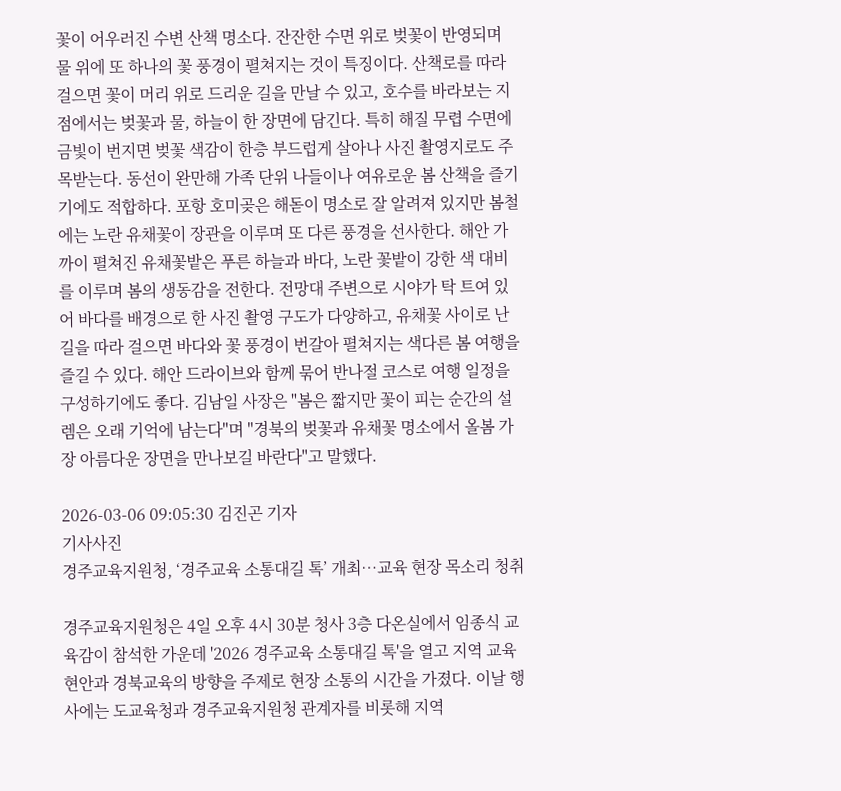꽃이 어우러진 수변 산책 명소다. 잔잔한 수면 위로 벚꽃이 반영되며 물 위에 또 하나의 꽃 풍경이 펼쳐지는 것이 특징이다. 산책로를 따라 걸으면 꽃이 머리 위로 드리운 길을 만날 수 있고, 호수를 바라보는 지점에서는 벚꽃과 물, 하늘이 한 장면에 담긴다. 특히 해질 무렵 수면에 금빛이 번지면 벚꽃 색감이 한층 부드럽게 살아나 사진 촬영지로도 주목받는다. 동선이 완만해 가족 단위 나들이나 여유로운 봄 산책을 즐기기에도 적합하다. 포항 호미곶은 해돋이 명소로 잘 알려져 있지만 봄철에는 노란 유채꽃이 장관을 이루며 또 다른 풍경을 선사한다. 해안 가까이 펼쳐진 유채꽃밭은 푸른 하늘과 바다, 노란 꽃밭이 강한 색 대비를 이루며 봄의 생동감을 전한다. 전망대 주변으로 시야가 탁 트여 있어 바다를 배경으로 한 사진 촬영 구도가 다양하고, 유채꽃 사이로 난 길을 따라 걸으면 바다와 꽃 풍경이 번갈아 펼쳐지는 색다른 봄 여행을 즐길 수 있다. 해안 드라이브와 함께 묶어 반나절 코스로 여행 일정을 구성하기에도 좋다. 김남일 사장은 "봄은 짧지만 꽃이 피는 순간의 설렘은 오래 기억에 남는다"며 "경북의 벚꽃과 유채꽃 명소에서 올봄 가장 아름다운 장면을 만나보길 바란다"고 말했다.

2026-03-06 09:05:30 김진곤 기자
기사사진
경주교육지원청, ‘경주교육 소통대길 톡’ 개최…교육 현장 목소리 청취

경주교육지원청은 4일 오후 4시 30분 청사 3층 다온실에서 임종식 교육감이 참석한 가운데 '2026 경주교육 소통대길 톡'을 열고 지역 교육 현안과 경북교육의 방향을 주제로 현장 소통의 시간을 가졌다. 이날 행사에는 도교육청과 경주교육지원청 관계자를 비롯해 지역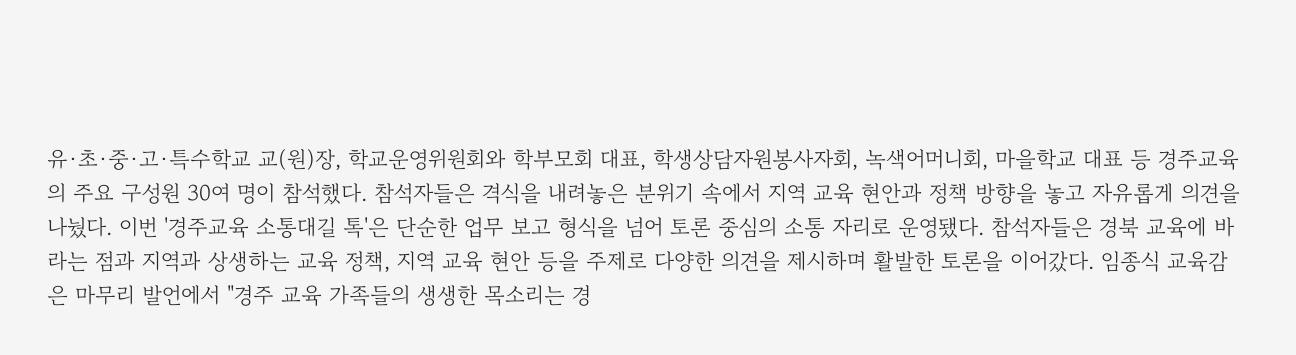유·초·중·고·특수학교 교(원)장, 학교운영위원회와 학부모회 대표, 학생상담자원봉사자회, 녹색어머니회, 마을학교 대표 등 경주교육의 주요 구성원 30여 명이 참석했다. 참석자들은 격식을 내려놓은 분위기 속에서 지역 교육 현안과 정책 방향을 놓고 자유롭게 의견을 나눴다. 이번 '경주교육 소통대길 톡'은 단순한 업무 보고 형식을 넘어 토론 중심의 소통 자리로 운영됐다. 참석자들은 경북 교육에 바라는 점과 지역과 상생하는 교육 정책, 지역 교육 현안 등을 주제로 다양한 의견을 제시하며 활발한 토론을 이어갔다. 임종식 교육감은 마무리 발언에서 "경주 교육 가족들의 생생한 목소리는 경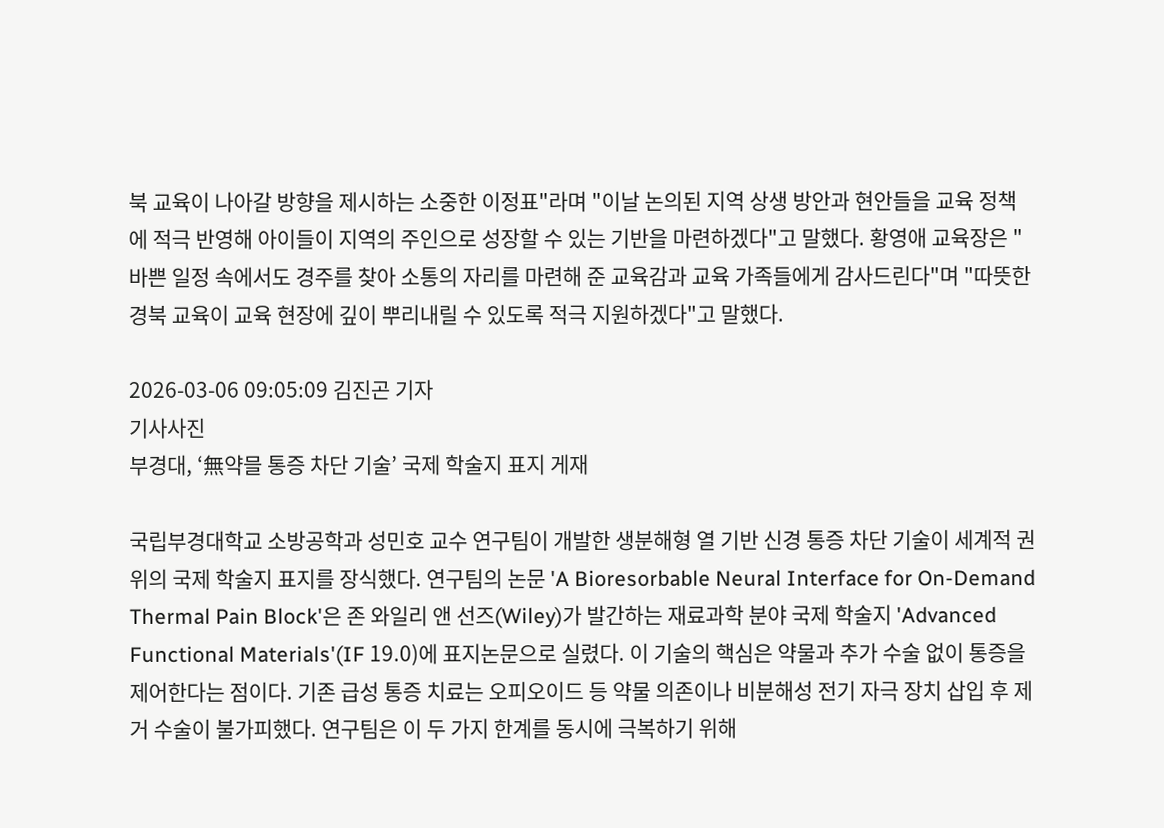북 교육이 나아갈 방향을 제시하는 소중한 이정표"라며 "이날 논의된 지역 상생 방안과 현안들을 교육 정책에 적극 반영해 아이들이 지역의 주인으로 성장할 수 있는 기반을 마련하겠다"고 말했다. 황영애 교육장은 "바쁜 일정 속에서도 경주를 찾아 소통의 자리를 마련해 준 교육감과 교육 가족들에게 감사드린다"며 "따뜻한 경북 교육이 교육 현장에 깊이 뿌리내릴 수 있도록 적극 지원하겠다"고 말했다.

2026-03-06 09:05:09 김진곤 기자
기사사진
부경대, ‘無약믈 통증 차단 기술’ 국제 학술지 표지 게재

국립부경대학교 소방공학과 성민호 교수 연구팀이 개발한 생분해형 열 기반 신경 통증 차단 기술이 세계적 권위의 국제 학술지 표지를 장식했다. 연구팀의 논문 'A Bioresorbable Neural Interface for On-Demand Thermal Pain Block'은 존 와일리 앤 선즈(Wiley)가 발간하는 재료과학 분야 국제 학술지 'Advanced Functional Materials'(IF 19.0)에 표지논문으로 실렸다. 이 기술의 핵심은 약물과 추가 수술 없이 통증을 제어한다는 점이다. 기존 급성 통증 치료는 오피오이드 등 약물 의존이나 비분해성 전기 자극 장치 삽입 후 제거 수술이 불가피했다. 연구팀은 이 두 가지 한계를 동시에 극복하기 위해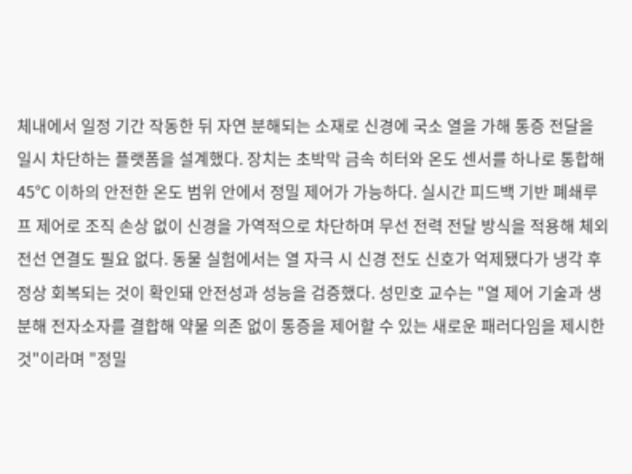체내에서 일정 기간 작동한 뒤 자연 분해되는 소재로 신경에 국소 열을 가해 통증 전달을 일시 차단하는 플랫폼을 설계했다. 장치는 초박막 금속 히터와 온도 센서를 하나로 통합해 45℃ 이하의 안전한 온도 범위 안에서 정밀 제어가 가능하다. 실시간 피드백 기반 폐쇄루프 제어로 조직 손상 없이 신경을 가역적으로 차단하며 무선 전력 전달 방식을 적용해 체외 전선 연결도 필요 없다. 동물 실험에서는 열 자극 시 신경 전도 신호가 억제됐다가 냉각 후 정상 회복되는 것이 확인돼 안전성과 성능을 검증했다. 성민호 교수는 "열 제어 기술과 생분해 전자소자를 결합해 약물 의존 없이 통증을 제어할 수 있는 새로운 패러다임을 제시한 것"이라며 "정밀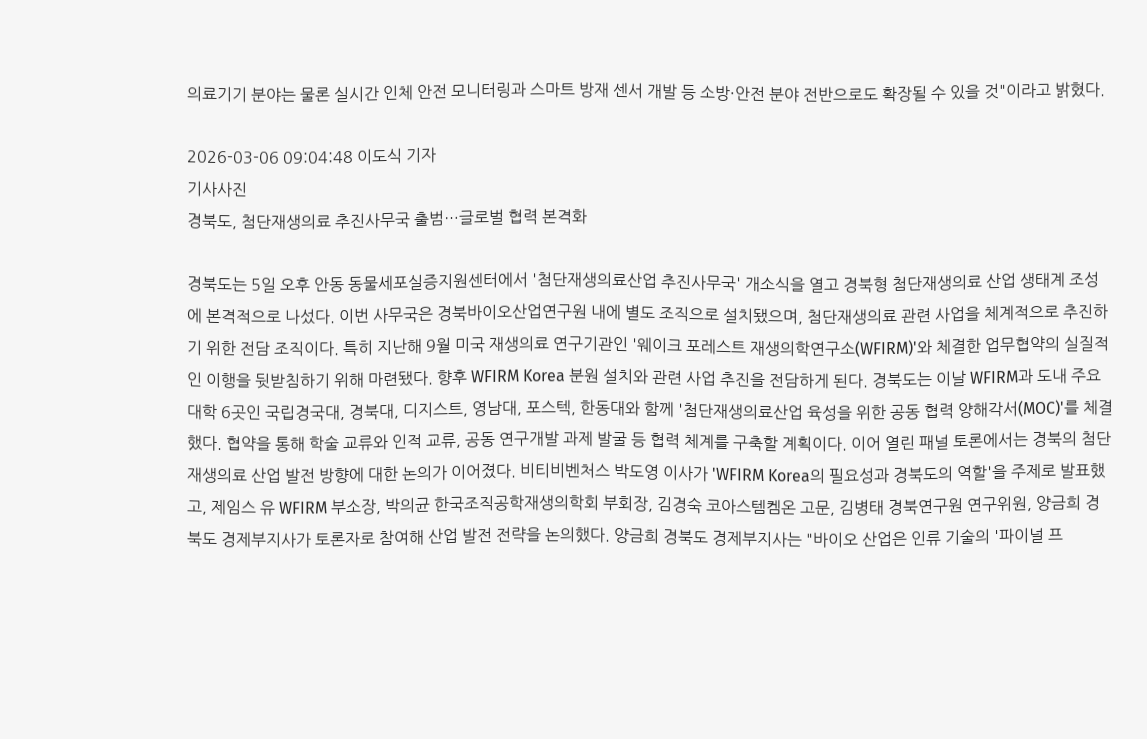의료기기 분야는 물론 실시간 인체 안전 모니터링과 스마트 방재 센서 개발 등 소방·안전 분야 전반으로도 확장될 수 있을 것"이라고 밝혔다.

2026-03-06 09:04:48 이도식 기자
기사사진
경북도, 첨단재생의료 추진사무국 출범…글로벌 협력 본격화

경북도는 5일 오후 안동 동물세포실증지원센터에서 '첨단재생의료산업 추진사무국' 개소식을 열고 경북형 첨단재생의료 산업 생태계 조성에 본격적으로 나섰다. 이번 사무국은 경북바이오산업연구원 내에 별도 조직으로 설치됐으며, 첨단재생의료 관련 사업을 체계적으로 추진하기 위한 전담 조직이다. 특히 지난해 9월 미국 재생의료 연구기관인 '웨이크 포레스트 재생의학연구소(WFIRM)'와 체결한 업무협약의 실질적인 이행을 뒷받침하기 위해 마련됐다. 향후 WFIRM Korea 분원 설치와 관련 사업 추진을 전담하게 된다. 경북도는 이날 WFIRM과 도내 주요 대학 6곳인 국립경국대, 경북대, 디지스트, 영남대, 포스텍, 한동대와 함께 '첨단재생의료산업 육성을 위한 공동 협력 양해각서(MOC)'를 체결했다. 협약을 통해 학술 교류와 인적 교류, 공동 연구개발 과제 발굴 등 협력 체계를 구축할 계획이다. 이어 열린 패널 토론에서는 경북의 첨단재생의료 산업 발전 방향에 대한 논의가 이어졌다. 비티비벤처스 박도영 이사가 'WFIRM Korea의 필요성과 경북도의 역할'을 주제로 발표했고, 제임스 유 WFIRM 부소장, 박의균 한국조직공학재생의학회 부회장, 김경숙 코아스템켐온 고문, 김병태 경북연구원 연구위원, 양금희 경북도 경제부지사가 토론자로 참여해 산업 발전 전략을 논의했다. 양금희 경북도 경제부지사는 "바이오 산업은 인류 기술의 '파이널 프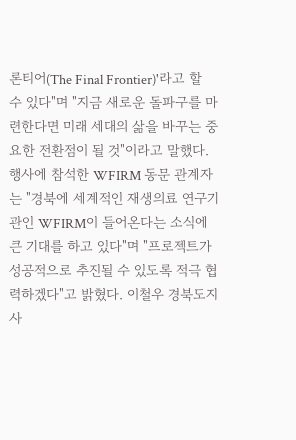론티어(The Final Frontier)'라고 할 수 있다"며 "지금 새로운 돌파구를 마련한다면 미래 세대의 삶을 바꾸는 중요한 전환점이 될 것"이라고 말했다. 행사에 참석한 WFIRM 동문 관계자는 "경북에 세계적인 재생의료 연구기관인 WFIRM이 들어온다는 소식에 큰 기대를 하고 있다"며 "프로젝트가 성공적으로 추진될 수 있도록 적극 협력하겠다"고 밝혔다. 이철우 경북도지사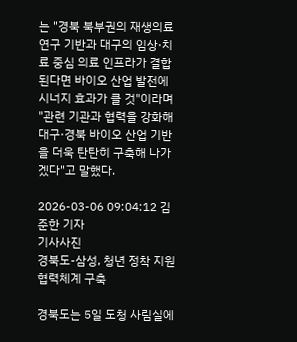는 "경북 북부권의 재생의료 연구 기반과 대구의 임상·치료 중심 의료 인프라가 결합된다면 바이오 산업 발전에 시너지 효과가 클 것"이라며 "관련 기관과 협력을 강화해 대구·경북 바이오 산업 기반을 더욱 탄탄히 구축해 나가겠다"고 말했다.

2026-03-06 09:04:12 김준한 기자
기사사진
경북도-삼성, 청년 정착 지원 협력체계 구축

경북도는 5일 도청 사림실에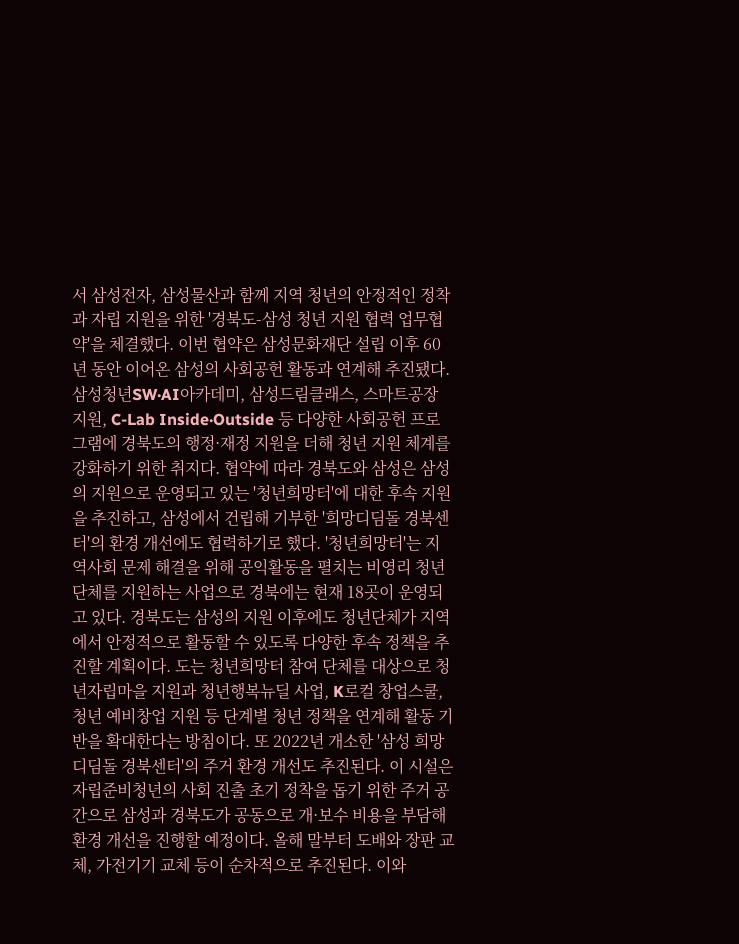서 삼성전자, 삼성물산과 함께 지역 청년의 안정적인 정착과 자립 지원을 위한 '경북도-삼성 청년 지원 협력 업무협약'을 체결했다. 이번 협약은 삼성문화재단 설립 이후 60년 동안 이어온 삼성의 사회공헌 활동과 연계해 추진됐다. 삼성청년SW·AI아카데미, 삼성드림클래스, 스마트공장 지원, C-Lab Inside·Outside 등 다양한 사회공헌 프로그램에 경북도의 행정·재정 지원을 더해 청년 지원 체계를 강화하기 위한 취지다. 협약에 따라 경북도와 삼성은 삼성의 지원으로 운영되고 있는 '청년희망터'에 대한 후속 지원을 추진하고, 삼성에서 건립해 기부한 '희망디딤돌 경북센터'의 환경 개선에도 협력하기로 했다. '청년희망터'는 지역사회 문제 해결을 위해 공익활동을 펼치는 비영리 청년단체를 지원하는 사업으로 경북에는 현재 18곳이 운영되고 있다. 경북도는 삼성의 지원 이후에도 청년단체가 지역에서 안정적으로 활동할 수 있도록 다양한 후속 정책을 추진할 계획이다. 도는 청년희망터 참여 단체를 대상으로 청년자립마을 지원과 청년행복뉴딜 사업, K로컬 창업스쿨, 청년 예비창업 지원 등 단계별 청년 정책을 연계해 활동 기반을 확대한다는 방침이다. 또 2022년 개소한 '삼성 희망디딤돌 경북센터'의 주거 환경 개선도 추진된다. 이 시설은 자립준비청년의 사회 진출 초기 정착을 돕기 위한 주거 공간으로 삼성과 경북도가 공동으로 개·보수 비용을 부담해 환경 개선을 진행할 예정이다. 올해 말부터 도배와 장판 교체, 가전기기 교체 등이 순차적으로 추진된다. 이와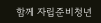함께 자립준비청년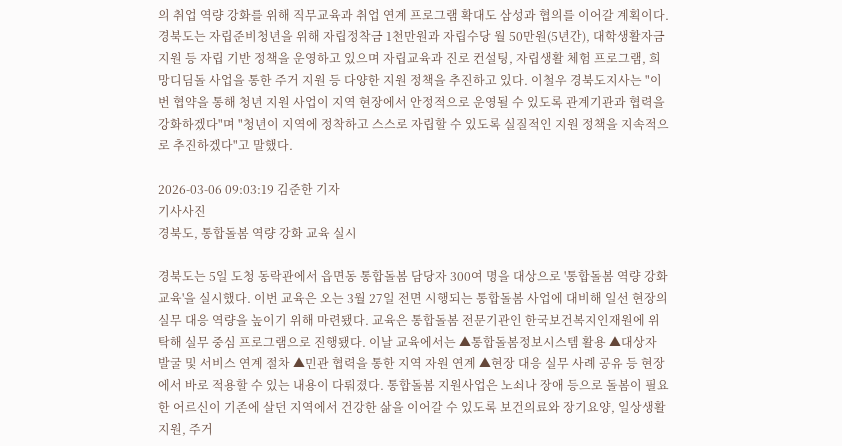의 취업 역량 강화를 위해 직무교육과 취업 연계 프로그램 확대도 삼성과 협의를 이어갈 계획이다. 경북도는 자립준비청년을 위해 자립정착금 1천만원과 자립수당 월 50만원(5년간), 대학생활자금 지원 등 자립 기반 정책을 운영하고 있으며 자립교육과 진로 컨설팅, 자립생활 체험 프로그램, 희망디딤돌 사업을 통한 주거 지원 등 다양한 지원 정책을 추진하고 있다. 이철우 경북도지사는 "이번 협약을 통해 청년 지원 사업이 지역 현장에서 안정적으로 운영될 수 있도록 관계기관과 협력을 강화하겠다"며 "청년이 지역에 정착하고 스스로 자립할 수 있도록 실질적인 지원 정책을 지속적으로 추진하겠다"고 말했다.

2026-03-06 09:03:19 김준한 기자
기사사진
경북도, 통합돌봄 역량 강화 교육 실시

경북도는 5일 도청 동락관에서 읍면동 통합돌봄 담당자 300여 명을 대상으로 '통합돌봄 역량 강화 교육'을 실시했다. 이번 교육은 오는 3월 27일 전면 시행되는 통합돌봄 사업에 대비해 일선 현장의 실무 대응 역량을 높이기 위해 마련됐다. 교육은 통합돌봄 전문기관인 한국보건복지인재원에 위탁해 실무 중심 프로그램으로 진행됐다. 이날 교육에서는 ▲통합돌봄정보시스템 활용 ▲대상자 발굴 및 서비스 연계 절차 ▲민관 협력을 통한 지역 자원 연계 ▲현장 대응 실무 사례 공유 등 현장에서 바로 적용할 수 있는 내용이 다뤄졌다. 통합돌봄 지원사업은 노쇠나 장애 등으로 돌봄이 필요한 어르신이 기존에 살던 지역에서 건강한 삶을 이어갈 수 있도록 보건의료와 장기요양, 일상생활 지원, 주거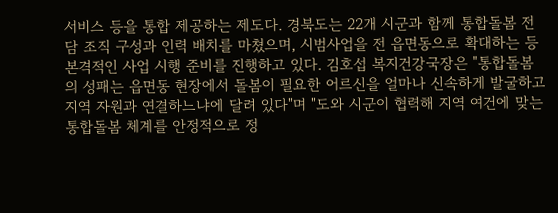서비스 등을 통합 제공하는 제도다. 경북도는 22개 시군과 함께 통합돌봄 전담 조직 구성과 인력 배치를 마쳤으며, 시범사업을 전 읍면동으로 확대하는 등 본격적인 사업 시행 준비를 진행하고 있다. 김호섭 복지건강국장은 "통합돌봄의 성패는 읍면동 현장에서 돌봄이 필요한 어르신을 얼마나 신속하게 발굴하고 지역 자원과 연결하느냐에 달려 있다"며 "도와 시군이 협력해 지역 여건에 맞는 통합돌봄 체계를 안정적으로 정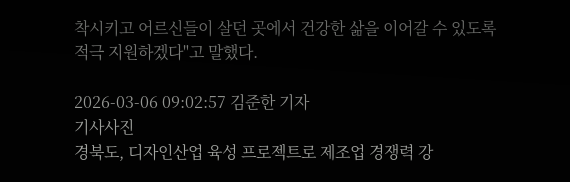착시키고 어르신들이 살던 곳에서 건강한 삶을 이어갈 수 있도록 적극 지원하겠다"고 말했다.

2026-03-06 09:02:57 김준한 기자
기사사진
경북도, 디자인산업 육성 프로젝트로 제조업 경쟁력 강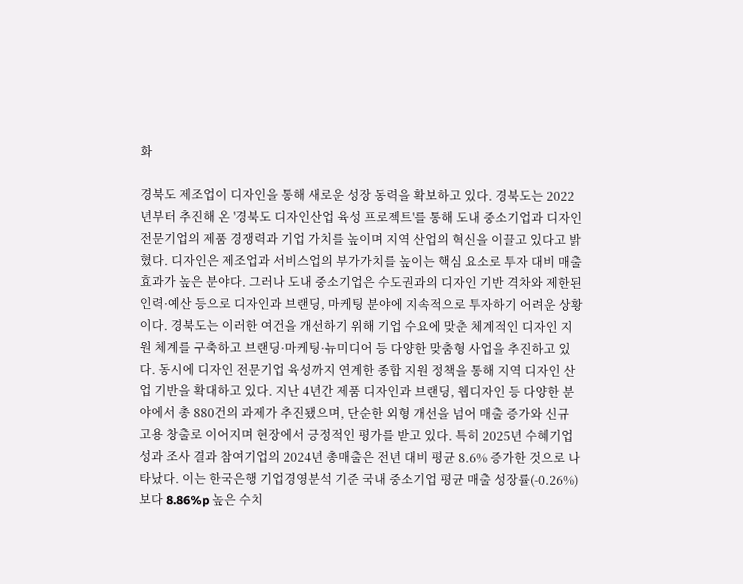화

경북도 제조업이 디자인을 통해 새로운 성장 동력을 확보하고 있다. 경북도는 2022년부터 추진해 온 '경북도 디자인산업 육성 프로젝트'를 통해 도내 중소기업과 디자인 전문기업의 제품 경쟁력과 기업 가치를 높이며 지역 산업의 혁신을 이끌고 있다고 밝혔다. 디자인은 제조업과 서비스업의 부가가치를 높이는 핵심 요소로 투자 대비 매출 효과가 높은 분야다. 그러나 도내 중소기업은 수도권과의 디자인 기반 격차와 제한된 인력·예산 등으로 디자인과 브랜딩, 마케팅 분야에 지속적으로 투자하기 어려운 상황이다. 경북도는 이러한 여건을 개선하기 위해 기업 수요에 맞춘 체계적인 디자인 지원 체계를 구축하고 브랜딩·마케팅·뉴미디어 등 다양한 맞춤형 사업을 추진하고 있다. 동시에 디자인 전문기업 육성까지 연계한 종합 지원 정책을 통해 지역 디자인 산업 기반을 확대하고 있다. 지난 4년간 제품 디자인과 브랜딩, 웹디자인 등 다양한 분야에서 총 880건의 과제가 추진됐으며, 단순한 외형 개선을 넘어 매출 증가와 신규 고용 창출로 이어지며 현장에서 긍정적인 평가를 받고 있다. 특히 2025년 수혜기업 성과 조사 결과 참여기업의 2024년 총매출은 전년 대비 평균 8.6% 증가한 것으로 나타났다. 이는 한국은행 기업경영분석 기준 국내 중소기업 평균 매출 성장률(-0.26%)보다 8.86%p 높은 수치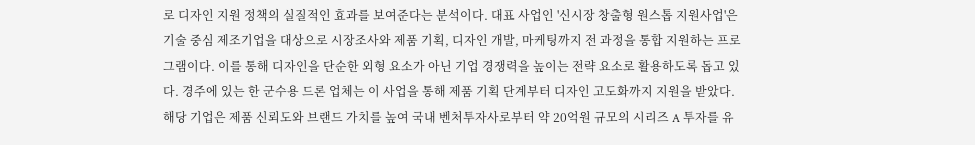로 디자인 지원 정책의 실질적인 효과를 보여준다는 분석이다. 대표 사업인 '신시장 창출형 원스톱 지원사업'은 기술 중심 제조기업을 대상으로 시장조사와 제품 기획, 디자인 개발, 마케팅까지 전 과정을 통합 지원하는 프로그램이다. 이를 통해 디자인을 단순한 외형 요소가 아닌 기업 경쟁력을 높이는 전략 요소로 활용하도록 돕고 있다. 경주에 있는 한 군수용 드론 업체는 이 사업을 통해 제품 기획 단계부터 디자인 고도화까지 지원을 받았다. 해당 기업은 제품 신뢰도와 브랜드 가치를 높여 국내 벤처투자사로부터 약 20억원 규모의 시리즈 A 투자를 유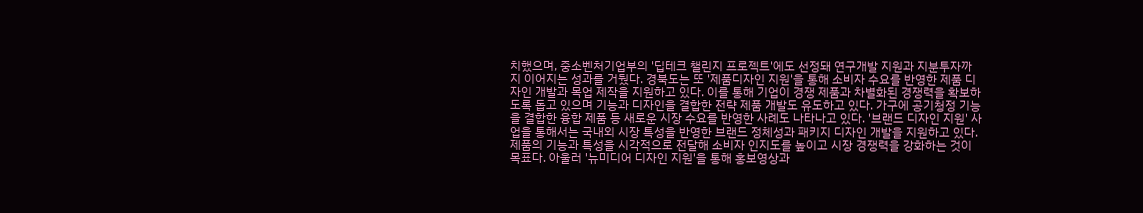치했으며, 중소벤처기업부의 '딥테크 챌린지 프로젝트'에도 선정돼 연구개발 지원과 지분투자까지 이어지는 성과를 거뒀다. 경북도는 또 '제품디자인 지원'을 통해 소비자 수요를 반영한 제품 디자인 개발과 목업 제작을 지원하고 있다. 이를 통해 기업이 경쟁 제품과 차별화된 경쟁력을 확보하도록 돕고 있으며 기능과 디자인을 결합한 전략 제품 개발도 유도하고 있다. 가구에 공기청정 기능을 결합한 융합 제품 등 새로운 시장 수요를 반영한 사례도 나타나고 있다. '브랜드 디자인 지원' 사업을 통해서는 국내외 시장 특성을 반영한 브랜드 정체성과 패키지 디자인 개발을 지원하고 있다. 제품의 기능과 특성을 시각적으로 전달해 소비자 인지도를 높이고 시장 경쟁력을 강화하는 것이 목표다. 아울러 '뉴미디어 디자인 지원'을 통해 홍보영상과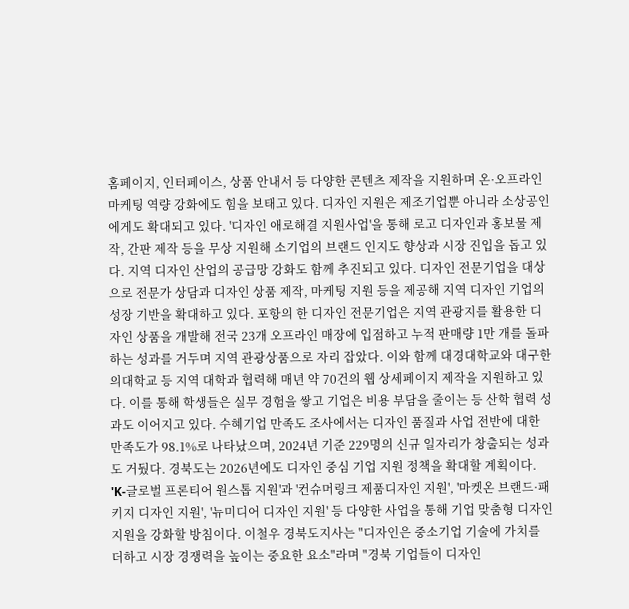홈페이지, 인터페이스, 상품 안내서 등 다양한 콘텐츠 제작을 지원하며 온·오프라인 마케팅 역량 강화에도 힘을 보태고 있다. 디자인 지원은 제조기업뿐 아니라 소상공인에게도 확대되고 있다. '디자인 애로해결 지원사업'을 통해 로고 디자인과 홍보물 제작, 간판 제작 등을 무상 지원해 소기업의 브랜드 인지도 향상과 시장 진입을 돕고 있다. 지역 디자인 산업의 공급망 강화도 함께 추진되고 있다. 디자인 전문기업을 대상으로 전문가 상담과 디자인 상품 제작, 마케팅 지원 등을 제공해 지역 디자인 기업의 성장 기반을 확대하고 있다. 포항의 한 디자인 전문기업은 지역 관광지를 활용한 디자인 상품을 개발해 전국 23개 오프라인 매장에 입점하고 누적 판매량 1만 개를 돌파하는 성과를 거두며 지역 관광상품으로 자리 잡았다. 이와 함께 대경대학교와 대구한의대학교 등 지역 대학과 협력해 매년 약 70건의 웹 상세페이지 제작을 지원하고 있다. 이를 통해 학생들은 실무 경험을 쌓고 기업은 비용 부담을 줄이는 등 산학 협력 성과도 이어지고 있다. 수혜기업 만족도 조사에서는 디자인 품질과 사업 전반에 대한 만족도가 98.1%로 나타났으며, 2024년 기준 229명의 신규 일자리가 창출되는 성과도 거뒀다. 경북도는 2026년에도 디자인 중심 기업 지원 정책을 확대할 계획이다. 'K-글로벌 프론티어 원스톱 지원'과 '컨슈머링크 제품디자인 지원', '마켓온 브랜드·패키지 디자인 지원', '뉴미디어 디자인 지원' 등 다양한 사업을 통해 기업 맞춤형 디자인 지원을 강화할 방침이다. 이철우 경북도지사는 "디자인은 중소기업 기술에 가치를 더하고 시장 경쟁력을 높이는 중요한 요소"라며 "경북 기업들이 디자인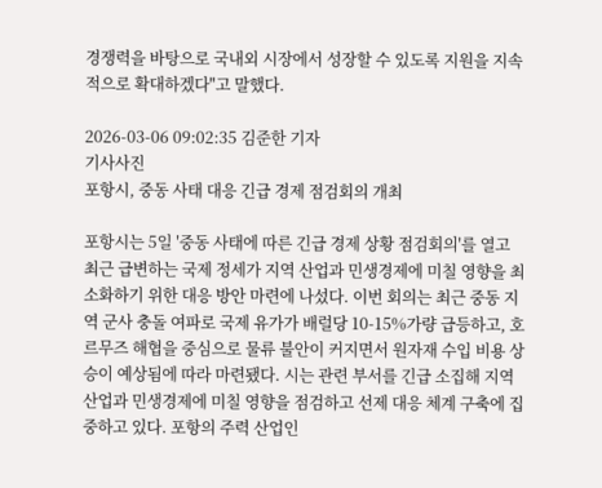경쟁력을 바탕으로 국내외 시장에서 성장할 수 있도록 지원을 지속적으로 확대하겠다"고 말했다.

2026-03-06 09:02:35 김준한 기자
기사사진
포항시, 중동 사태 대응 긴급 경제 점검회의 개최

포항시는 5일 '중동 사태에 따른 긴급 경제 상황 점검회의'를 열고 최근 급변하는 국제 정세가 지역 산업과 민생경제에 미칠 영향을 최소화하기 위한 대응 방안 마련에 나섰다. 이번 회의는 최근 중동 지역 군사 충돌 여파로 국제 유가가 배럴당 10-15%가량 급등하고, 호르무즈 해협을 중심으로 물류 불안이 커지면서 원자재 수입 비용 상승이 예상됨에 따라 마련됐다. 시는 관련 부서를 긴급 소집해 지역 산업과 민생경제에 미칠 영향을 점검하고 선제 대응 체계 구축에 집중하고 있다. 포항의 주력 산업인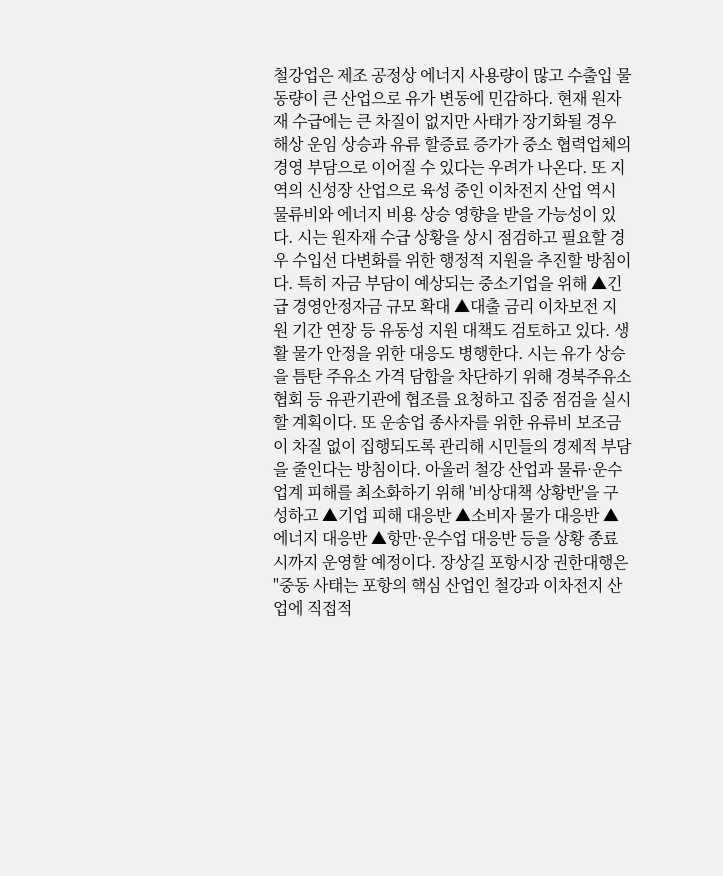철강업은 제조 공정상 에너지 사용량이 많고 수출입 물동량이 큰 산업으로 유가 변동에 민감하다. 현재 원자재 수급에는 큰 차질이 없지만 사태가 장기화될 경우 해상 운임 상승과 유류 할증료 증가가 중소 협력업체의 경영 부담으로 이어질 수 있다는 우려가 나온다. 또 지역의 신성장 산업으로 육성 중인 이차전지 산업 역시 물류비와 에너지 비용 상승 영향을 받을 가능성이 있다. 시는 원자재 수급 상황을 상시 점검하고 필요할 경우 수입선 다변화를 위한 행정적 지원을 추진할 방침이다. 특히 자금 부담이 예상되는 중소기업을 위해 ▲긴급 경영안정자금 규모 확대 ▲대출 금리 이차보전 지원 기간 연장 등 유동성 지원 대책도 검토하고 있다. 생활 물가 안정을 위한 대응도 병행한다. 시는 유가 상승을 틈탄 주유소 가격 담합을 차단하기 위해 경북주유소협회 등 유관기관에 협조를 요청하고 집중 점검을 실시할 계획이다. 또 운송업 종사자를 위한 유류비 보조금이 차질 없이 집행되도록 관리해 시민들의 경제적 부담을 줄인다는 방침이다. 아울러 철강 산업과 물류·운수업계 피해를 최소화하기 위해 '비상대책 상황반'을 구성하고 ▲기업 피해 대응반 ▲소비자 물가 대응반 ▲에너지 대응반 ▲항만·운수업 대응반 등을 상황 종료 시까지 운영할 예정이다. 장상길 포항시장 권한대행은 "중동 사태는 포항의 핵심 산업인 철강과 이차전지 산업에 직접적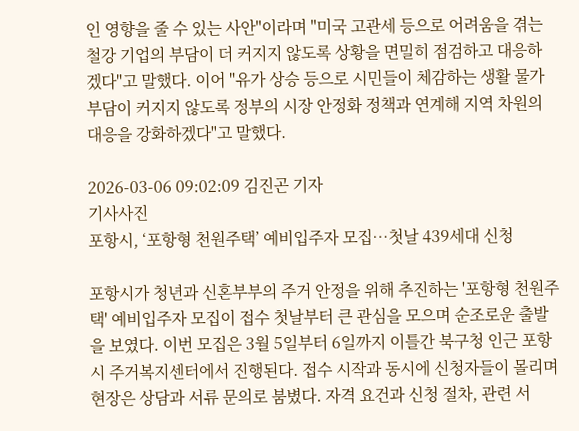인 영향을 줄 수 있는 사안"이라며 "미국 고관세 등으로 어려움을 겪는 철강 기업의 부담이 더 커지지 않도록 상황을 면밀히 점검하고 대응하겠다"고 말했다. 이어 "유가 상승 등으로 시민들이 체감하는 생활 물가 부담이 커지지 않도록 정부의 시장 안정화 정책과 연계해 지역 차원의 대응을 강화하겠다"고 말했다.

2026-03-06 09:02:09 김진곤 기자
기사사진
포항시, ‘포항형 천원주택’ 예비입주자 모집…첫날 439세대 신청

포항시가 청년과 신혼부부의 주거 안정을 위해 추진하는 '포항형 천원주택' 예비입주자 모집이 접수 첫날부터 큰 관심을 모으며 순조로운 출발을 보였다. 이번 모집은 3월 5일부터 6일까지 이틀간 북구청 인근 포항시 주거복지센터에서 진행된다. 접수 시작과 동시에 신청자들이 몰리며 현장은 상담과 서류 문의로 붐볐다. 자격 요건과 신청 절차, 관련 서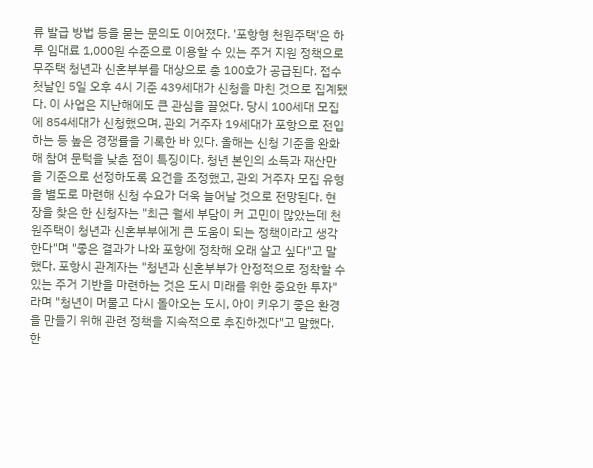류 발급 방법 등을 묻는 문의도 이어졌다. '포항형 천원주택'은 하루 임대료 1,000원 수준으로 이용할 수 있는 주거 지원 정책으로 무주택 청년과 신혼부부를 대상으로 총 100호가 공급된다. 접수 첫날인 5일 오후 4시 기준 439세대가 신청을 마친 것으로 집계됐다. 이 사업은 지난해에도 큰 관심을 끌었다. 당시 100세대 모집에 854세대가 신청했으며, 관외 거주자 19세대가 포항으로 전입하는 등 높은 경쟁률을 기록한 바 있다. 올해는 신청 기준을 완화해 참여 문턱을 낮춘 점이 특징이다. 청년 본인의 소득과 재산만을 기준으로 선정하도록 요건을 조정했고, 관외 거주자 모집 유형을 별도로 마련해 신청 수요가 더욱 늘어날 것으로 전망된다. 현장을 찾은 한 신청자는 "최근 월세 부담이 커 고민이 많았는데 천원주택이 청년과 신혼부부에게 큰 도움이 되는 정책이라고 생각한다"며 "좋은 결과가 나와 포항에 정착해 오래 살고 싶다"고 말했다. 포항시 관계자는 "청년과 신혼부부가 안정적으로 정착할 수 있는 주거 기반을 마련하는 것은 도시 미래를 위한 중요한 투자"라며 "청년이 머물고 다시 돌아오는 도시, 아이 키우기 좋은 환경을 만들기 위해 관련 정책을 지속적으로 추진하겠다"고 말했다. 한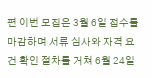편 이번 모집은 3월 6일 접수를 마감하며 서류 심사와 자격 요건 확인 절차를 거쳐 6월 24일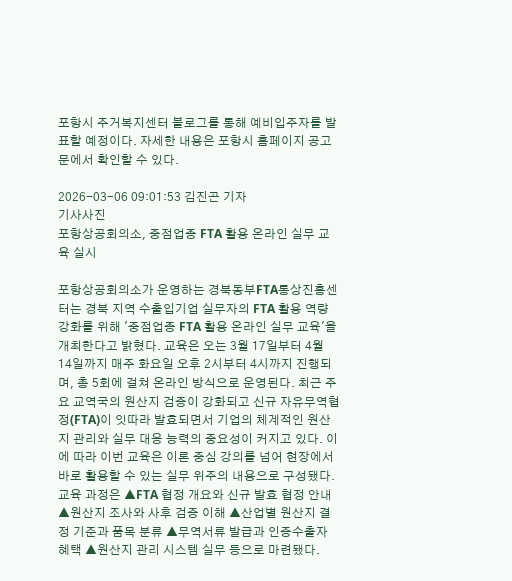포항시 주거복지센터 블로그를 통해 예비입주자를 발표할 예정이다. 자세한 내용은 포항시 홈페이지 공고문에서 확인할 수 있다.

2026-03-06 09:01:53 김진곤 기자
기사사진
포항상공회의소, 중점업종 FTA 활용 온라인 실무 교육 실시

포항상공회의소가 운영하는 경북동부FTA통상진흥센터는 경북 지역 수출입기업 실무자의 FTA 활용 역량 강화를 위해 '중점업종 FTA 활용 온라인 실무 교육'을 개최한다고 밝혔다. 교육은 오는 3월 17일부터 4월 14일까지 매주 화요일 오후 2시부터 4시까지 진행되며, 총 5회에 걸쳐 온라인 방식으로 운영된다. 최근 주요 교역국의 원산지 검증이 강화되고 신규 자유무역협정(FTA)이 잇따라 발효되면서 기업의 체계적인 원산지 관리와 실무 대응 능력의 중요성이 커지고 있다. 이에 따라 이번 교육은 이론 중심 강의를 넘어 현장에서 바로 활용할 수 있는 실무 위주의 내용으로 구성됐다. 교육 과정은 ▲FTA 협정 개요와 신규 발효 협정 안내 ▲원산지 조사와 사후 검증 이해 ▲산업별 원산지 결정 기준과 품목 분류 ▲무역서류 발급과 인증수출자 혜택 ▲원산지 관리 시스템 실무 등으로 마련됐다.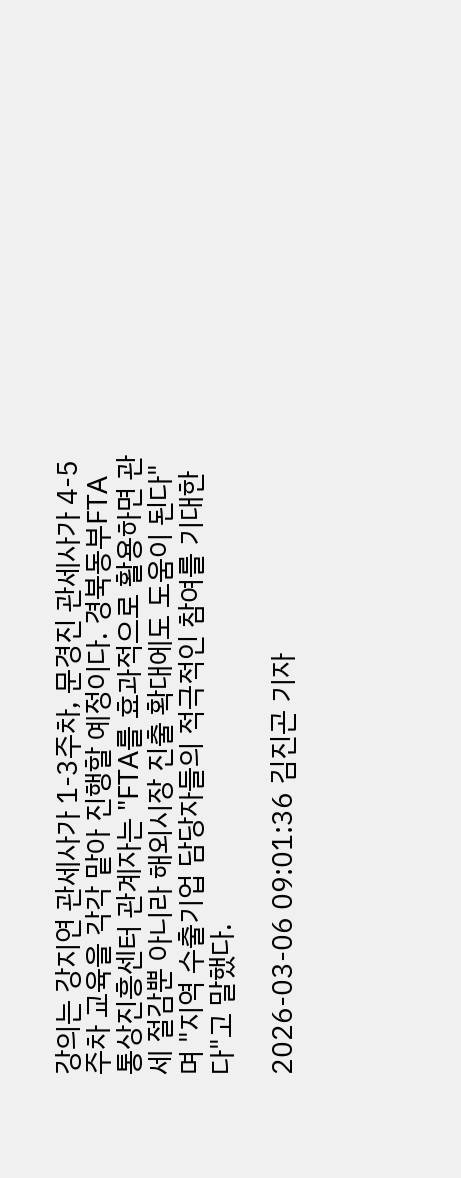강의는 강지연 관세사가 1-3주차, 문경진 관세사가 4-5주차 교육을 각각 맡아 진행할 예정이다. 경북동부FTA통상진흥센터 관계자는 "FTA를 효과적으로 활용하면 관세 절감뿐 아니라 해외시장 진출 확대에도 도움이 된다"며 "지역 수출기업 담당자들의 적극적인 참여를 기대한다"고 말했다.

2026-03-06 09:01:36 김진곤 기자